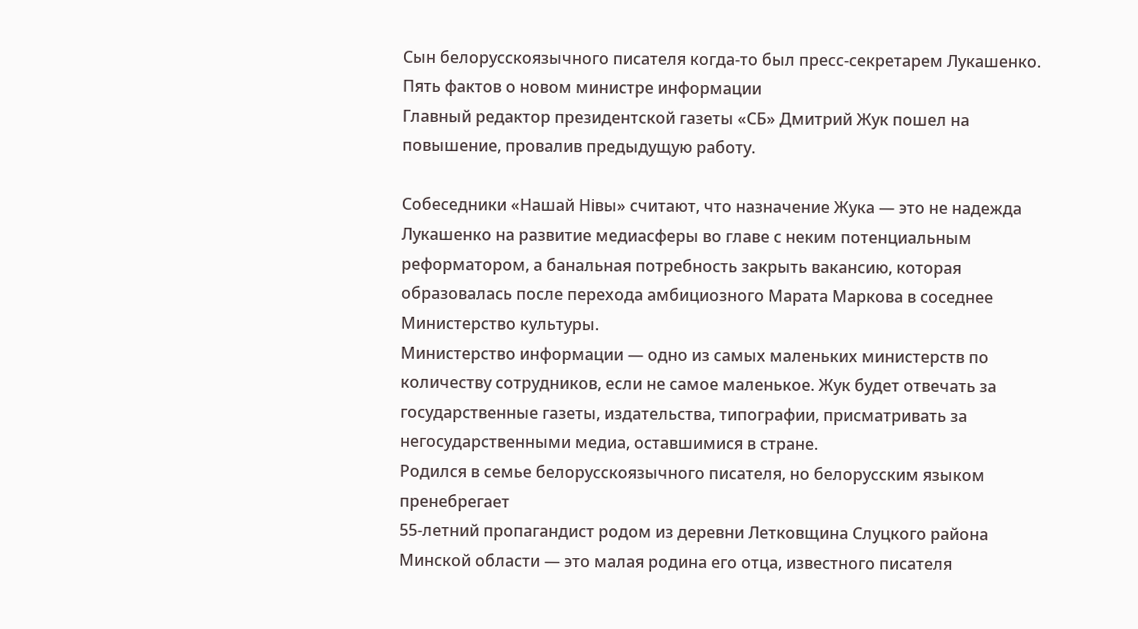Сын белорусскоязычного писателя когда-то был пресс-секретарем Лукашенко. Пять фактов о новом министре информации
Главный редактор президентской газеты «СБ» Дмитрий Жук пошел на повышение, провалив предыдущую работу.

Собеседники «Нашай Нівы» считают, что назначение Жука — это не надежда Лукашенко на развитие медиасферы во главе с неким потенциальным реформатором, а банальная потребность закрыть вакансию, которая образовалась после перехода амбициозного Марата Маркова в соседнее Министерство культуры.
Министерство информации — одно из самых маленьких министерств по количеству сотрудников, если не самое маленькое. Жук будет отвечать за государственные газеты, издательства, типографии, присматривать за негосударственными медиа, оставшимися в стране.
Родился в семье белорусскоязычного писателя, но белорусским языком пренебрегает
55‑летний пропагандист родом из деревни Летковщина Слуцкого района Минской области — это малая родина его отца, известного писателя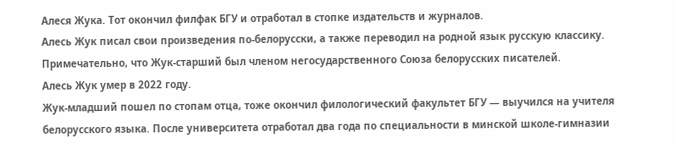Алеся Жука. Тот окончил филфак БГУ и отработал в стопке издательств и журналов.
Алесь Жук писал свои произведения по-белорусски, а также переводил на родной язык русскую классику. Примечательно, что Жук-старший был членом негосударственного Союза белорусских писателей.
Алесь Жук умер в 2022 году.
Жук-младший пошел по стопам отца, тоже окончил филологический факультет БГУ — выучился на учителя белорусского языка. После университета отработал два года по специальности в минской школе-гимназии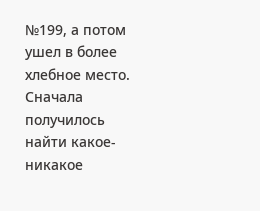№199, а потом ушел в более хлебное место.
Сначала получилось найти какое-никакое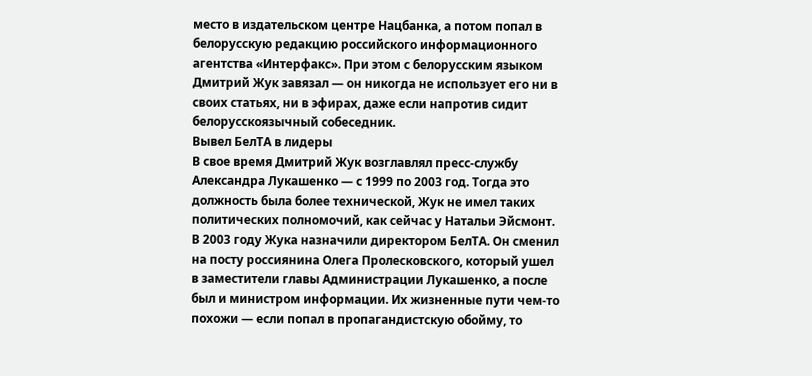место в издательском центре Нацбанка, а потом попал в белорусскую редакцию российского информационного агентства «Интерфакс». При этом с белорусским языком Дмитрий Жук завязал — он никогда не использует его ни в своих статьях, ни в эфирах, даже если напротив сидит белорусскоязычный собеседник.
Вывел БелТА в лидеры
В свое время Дмитрий Жук возглавлял пресс-службу Александра Лукашенко — с 1999 по 2003 год. Тогда это должность была более технической, Жук не имел таких политических полномочий, как сейчас у Натальи Эйсмонт.
В 2003 году Жука назначили директором БелТА. Он сменил на посту россиянина Олега Пролесковского, который ушел в заместители главы Администрации Лукашенко, а после был и министром информации. Их жизненные пути чем-то похожи — если попал в пропагандистскую обойму, то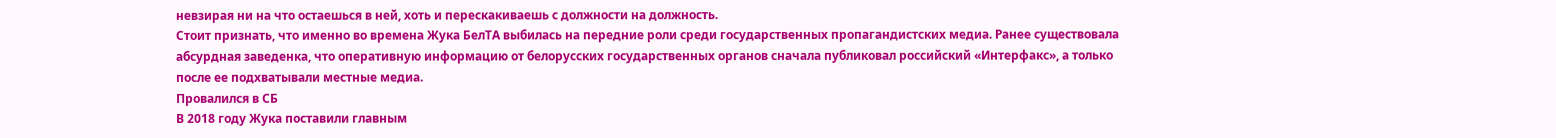невзирая ни на что остаешься в ней, хоть и перескакиваешь с должности на должность.
Стоит признать, что именно во времена Жука БелТА выбилась на передние роли среди государственных пропагандистских медиа. Ранее существовала абсурдная заведенка, что оперативную информацию от белорусских государственных органов сначала публиковал российский «Интерфакс», а только после ее подхватывали местные медиа.
Провалился в СБ
В 2018 году Жука поставили главным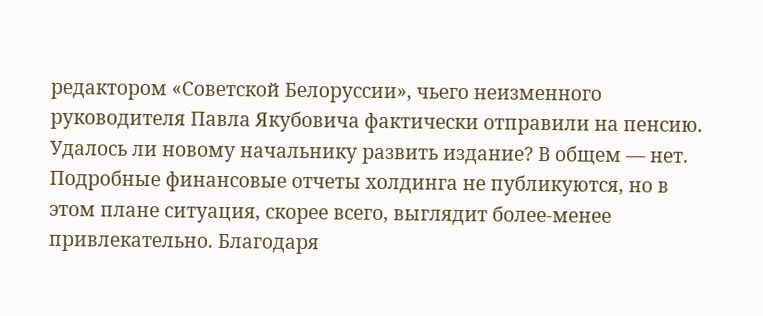редактором «Советской Белоруссии», чьего неизменного руководителя Павла Якубовича фактически отправили на пенсию.
Удалось ли новому начальнику развить издание? В общем — нет.
Подробные финансовые отчеты холдинга не публикуются, но в этом плане ситуация, скорее всего, выглядит более-менее привлекательно. Благодаря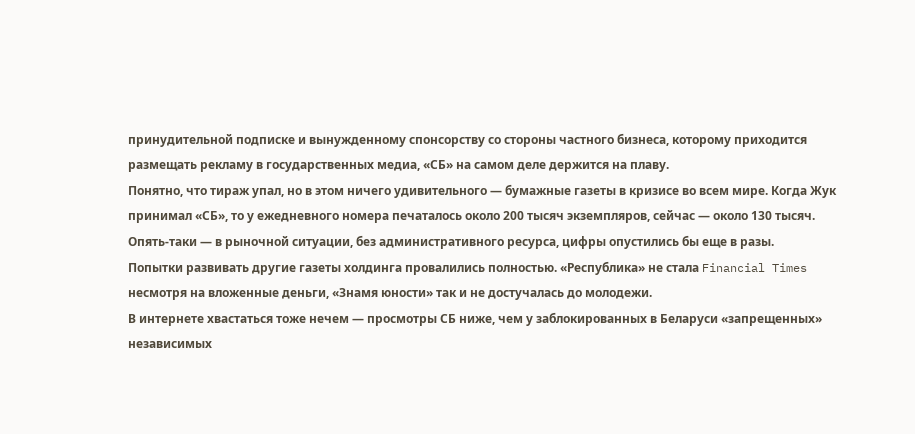принудительной подписке и вынужденному спонсорству со стороны частного бизнеса, которому приходится размещать рекламу в государственных медиа, «СБ» на самом деле держится на плаву.
Понятно, что тираж упал, но в этом ничего удивительного — бумажные газеты в кризисе во всем мире. Когда Жук принимал «СБ», то у ежедневного номера печаталось около 200 тысяч экземпляров, сейчас — около 130 тысяч. Опять-таки — в рыночной ситуации, без административного ресурса, цифры опустились бы еще в разы.
Попытки развивать другие газеты холдинга провалились полностью. «Республика» не стала Financial Times несмотря на вложенные деньги, «Знамя юности» так и не достучалась до молодежи.
В интернете хвастаться тоже нечем — просмотры СБ ниже, чем у заблокированных в Беларуси «запрещенных» независимых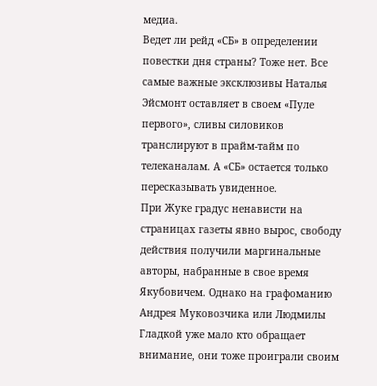медиа.
Ведет ли рейд «СБ» в определении повестки дня страны? Тоже нет. Все самые важные эксклюзивы Наталья Эйсмонт оставляет в своем «Пуле первого», сливы силовиков транслируют в прайм-тайм по телеканалам. А «СБ» остается только пересказывать увиденное.
При Жуке градус ненависти на страницах газеты явно вырос, свободу действия получили маргинальные авторы, набранные в свое время Якубовичем. Однако на графоманию Андрея Муковозчика или Людмилы Гладкой уже мало кто обращает внимание, они тоже проиграли своим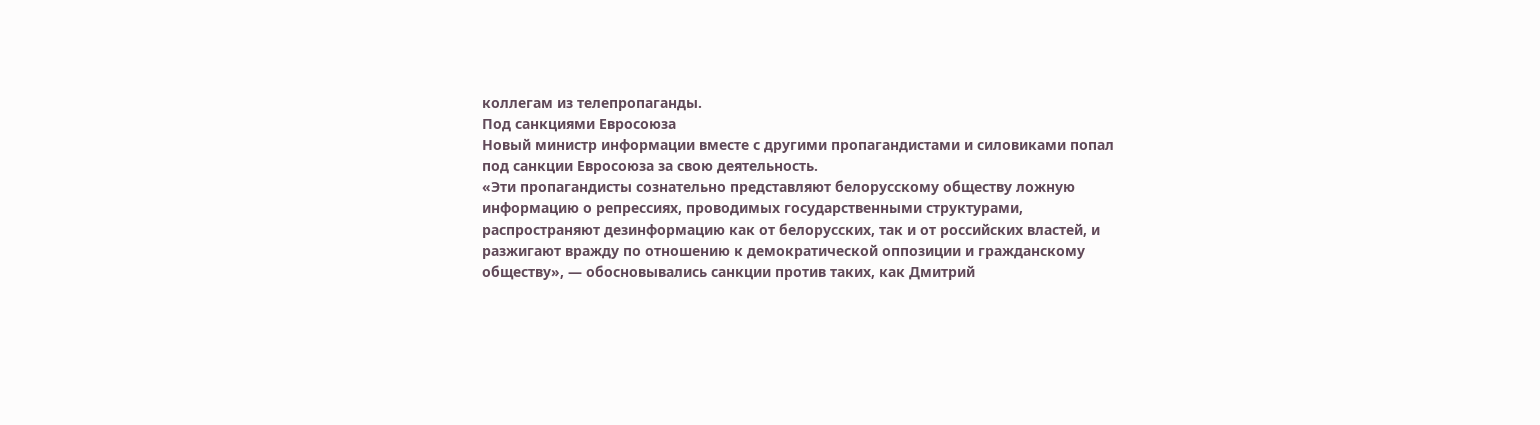коллегам из телепропаганды.
Под санкциями Евросоюза
Новый министр информации вместе с другими пропагандистами и силовиками попал под санкции Евросоюза за свою деятельность.
«Эти пропагандисты сознательно представляют белорусскому обществу ложную информацию о репрессиях, проводимых государственными структурами, распространяют дезинформацию как от белорусских, так и от российских властей, и разжигают вражду по отношению к демократической оппозиции и гражданскому обществу», — обосновывались санкции против таких, как Дмитрий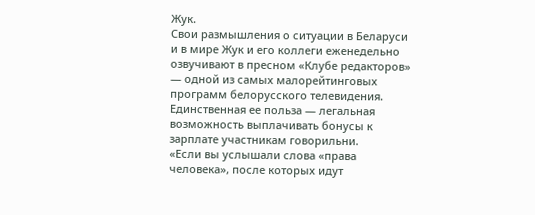Жук.
Свои размышления о ситуации в Беларуси и в мире Жук и его коллеги еженедельно озвучивают в пресном «Клубе редакторов» — одной из самых малорейтинговых программ белорусского телевидения. Единственная ее польза — легальная возможность выплачивать бонусы к зарплате участникам говорильни.
«Если вы услышали слова «права человека», после которых идут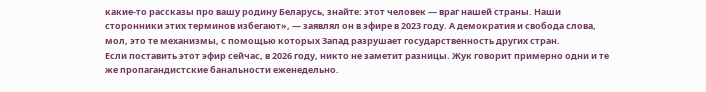какие-то рассказы про вашу родину Беларусь, знайте: этот человек — враг нашей страны. Наши сторонники этих терминов избегают», — заявлял он в эфире в 2023 году. А демократия и свобода слова, мол, это те механизмы, с помощью которых Запад разрушает государственность других стран.
Если поставить этот эфир сейчас, в 2026 году, никто не заметит разницы. Жук говорит примерно одни и те же пропагандистские банальности еженедельно.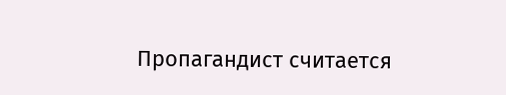Пропагандист считается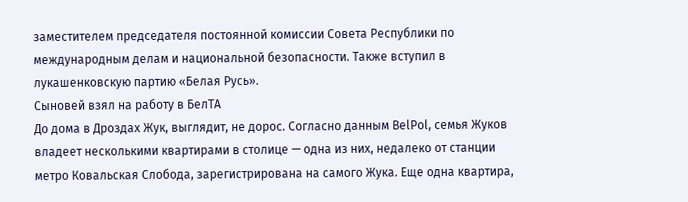заместителем председателя постоянной комиссии Совета Республики по международным делам и национальной безопасности. Также вступил в лукашенковскую партию «Белая Русь».
Сыновей взял на работу в БелТА
До дома в Дроздах Жук, выглядит, не дорос. Согласно данным BelPol, семья Жуков владеет несколькими квартирами в столице — одна из них, недалеко от станции метро Ковальская Слобода, зарегистрирована на самого Жука. Еще одна квартира,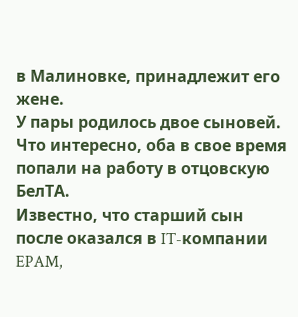в Малиновке, принадлежит его жене.
У пары родилось двое сыновей. Что интересно, оба в свое время попали на работу в отцовскую БелТА.
Известно, что старший сын после оказался в IT-компании EPAM,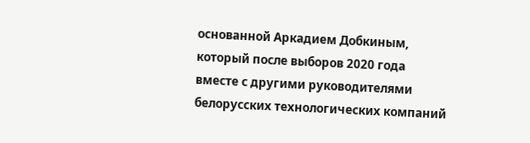основанной Аркадием Добкиным, который после выборов 2020 года вместе с другими руководителями белорусских технологических компаний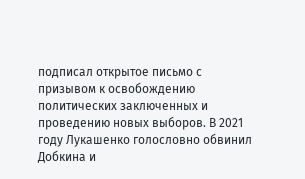подписал открытое письмо с призывом к освобождению политических заключенных и проведению новых выборов. В 2021 году Лукашенко голословно обвинил Добкина и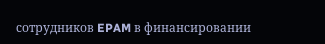сотрудников EPAM в финансировании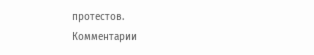протестов.
Комментарии